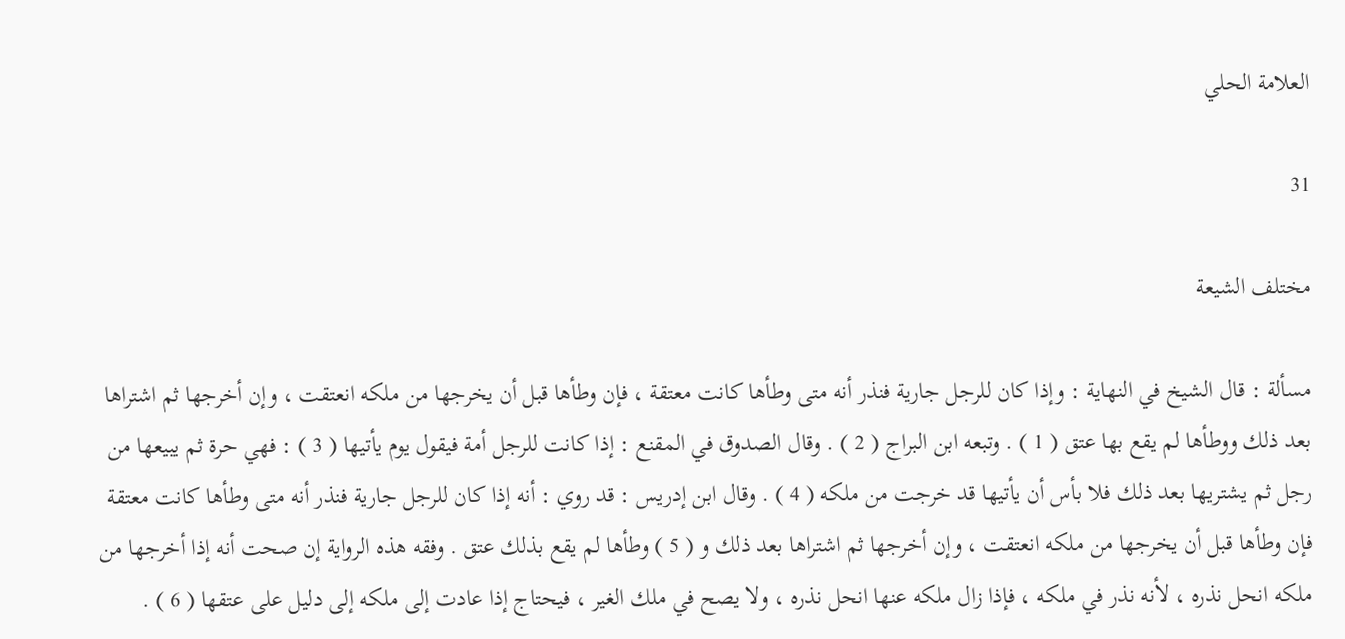العلامة الحلي

31

مختلف الشيعة

مسألة : قال الشيخ في النهاية : وإذا كان للرجل جارية فنذر أنه متى وطأها كانت معتقة ، فإن وطأها قبل أن يخرجها من ملكه انعتقت ، وإن أخرجها ثم اشتراها بعد ذلك ووطأها لم يقع بها عتق ( 1 ) . وتبعه ابن البراج ( 2 ) . وقال الصدوق في المقنع : إذا كانت للرجل أمة فيقول يوم يأتيها ( 3 ) : فهي حرة ثم يبيعها من رجل ثم يشتريها بعد ذلك فلا بأس أن يأتيها قد خرجت من ملكه ( 4 ) . وقال ابن إدريس : قد روي : أنه إذا كان للرجل جارية فنذر أنه متى وطأها كانت معتقة فإن وطأها قبل أن يخرجها من ملكه انعتقت ، وإن أخرجها ثم اشتراها بعد ذلك و ( 5 ) وطأها لم يقع بذلك عتق . وفقه هذه الرواية إن صحت أنه إذا أخرجها من ملكه انحل نذره ، لأنه نذر في ملكه ، فإذا زال ملكه عنها انحل نذره ، ولا يصح في ملك الغير ، فيحتاج إذا عادت إلى ملكه إلى دليل على عتقها ( 6 ) .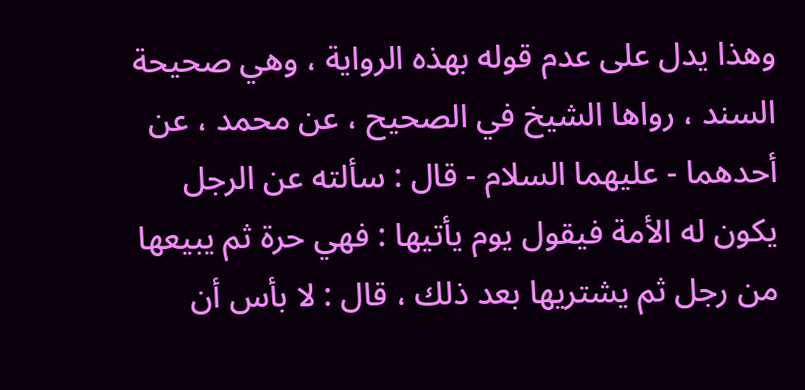وهذا يدل على عدم قوله بهذه الرواية ، وهي صحيحة السند ، رواها الشيخ في الصحيح ، عن محمد ، عن أحدهما - عليهما السلام - قال : سألته عن الرجل يكون له الأمة فيقول يوم يأتيها : فهي حرة ثم يبيعها من رجل ثم يشتريها بعد ذلك ، قال : لا بأس أن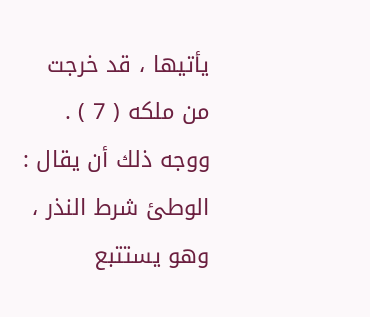يأتيها ، قد خرجت من ملكه ( 7 ) . ووجه ذلك أن يقال : الوطئ شرط النذر ، وهو يستتبع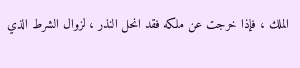الملك ، فإذا خرجت عن ملكه فقد انحل النذر ، لزوال الشرط الذي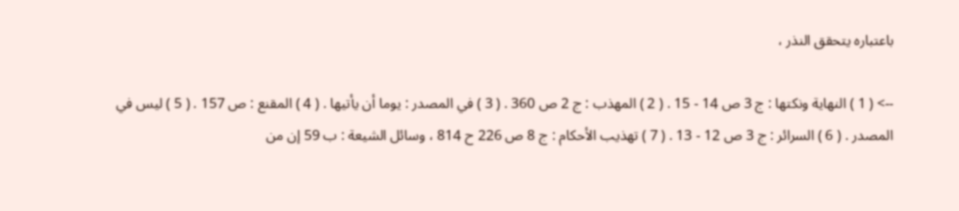باعتباره يتحقق النذر ،

--> ( 1 ) النهاية ونكتها : ج 3 ص 14 - 15 . ( 2 ) المهذب : ج 2 ص 360 . ( 3 ) في المصدر : يوما أن يأتيها . ( 4 ) المقنع : ص 157 . ( 5 ) ليس في المصدر . ( 6 ) السرائر : ج 3 ص 12 - 13 . ( 7 ) تهذيب الأحكام : ج 8 ص 226 ح 814 ، وسائل الشيعة : ب 59 إن من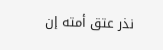نذر عتق أمته إن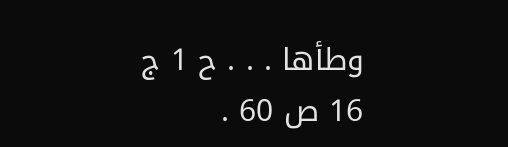وطأها . . . ح 1 ج 16 ص 60 .